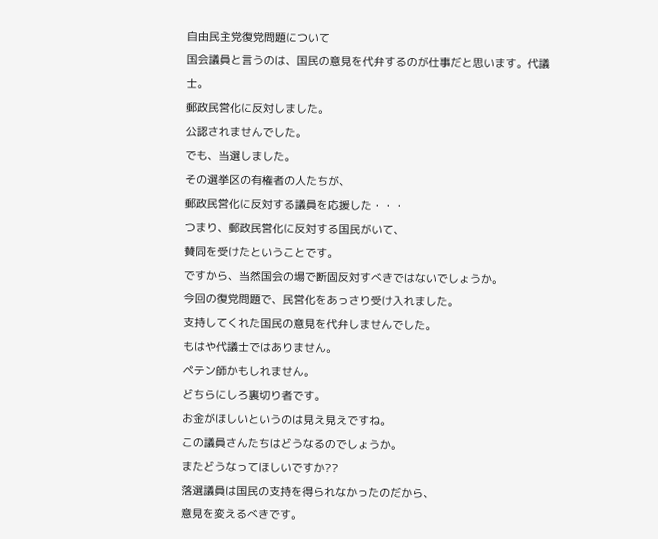自由民主党復党問題について
国会議員と言うのは、国民の意見を代弁するのが仕事だと思います。代議士。
郵政民営化に反対しました。
公認されませんでした。
でも、当選しました。
その選挙区の有権者の人たちが、
郵政民営化に反対する議員を応援した・・・
つまり、郵政民営化に反対する国民がいて、
賛同を受けたということです。
ですから、当然国会の場で断固反対すべきではないでしょうか。
今回の復党問題で、民営化をあっさり受け入れました。
支持してくれた国民の意見を代弁しませんでした。
もはや代議士ではありません。
ペテン師かもしれません。
どちらにしろ裏切り者です。
お金がほしいというのは見え見えですね。
この議員さんたちはどうなるのでしょうか。
またどうなってほしいですか??
落選議員は国民の支持を得られなかったのだから、
意見を変えるべきです。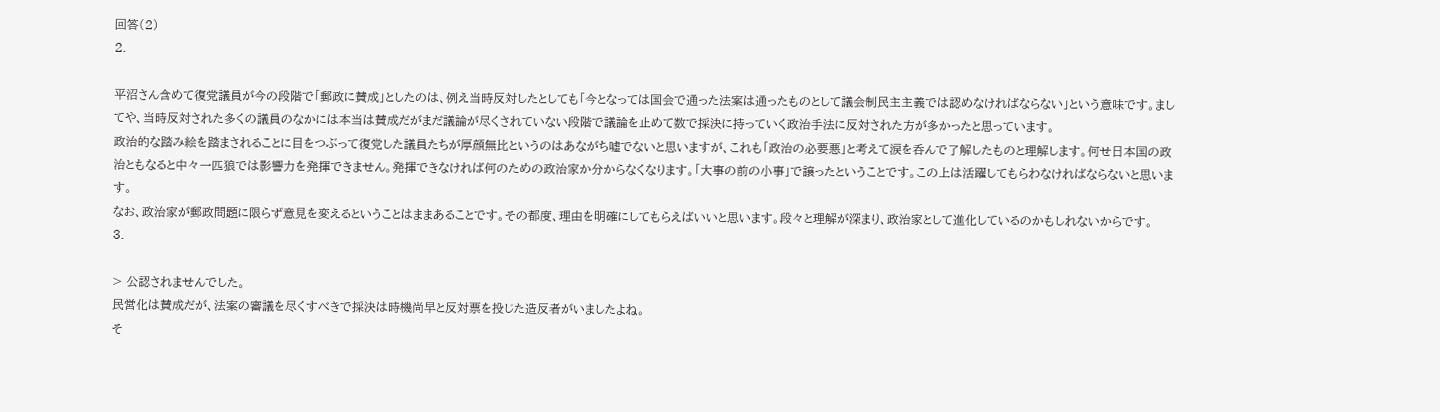回答(2)
2.

平沼さん含めて復党議員が今の段階で「郵政に賛成」としたのは、例え当時反対したとしても「今となっては国会で通った法案は通ったものとして議会制民主主義では認めなければならない」という意味です。ましてや、当時反対された多くの議員のなかには本当は賛成だがまだ議論が尽くされていない段階で議論を止めて数で採決に持っていく政治手法に反対された方が多かったと思っています。
政治的な踏み絵を踏まされることに目をつぶって復党した議員たちが厚顔無比というのはあながち嘘でないと思いますが、これも「政治の必要悪」と考えて涙を呑んで了解したものと理解します。何せ日本国の政治ともなると中々一匹狼では影響力を発揮できません。発揮できなければ何のための政治家か分からなくなります。「大事の前の小事」で譲ったということです。この上は活躍してもらわなければならないと思います。
なお、政治家が郵政問題に限らず意見を変えるということはままあることです。その都度、理由を明確にしてもらえばいいと思います。段々と理解が深まり、政治家として進化しているのかもしれないからです。
3.

> 公認されませんでした。
民営化は賛成だが、法案の審議を尽くすべきで採決は時機尚早と反対票を投じた造反者がいましたよね。
そ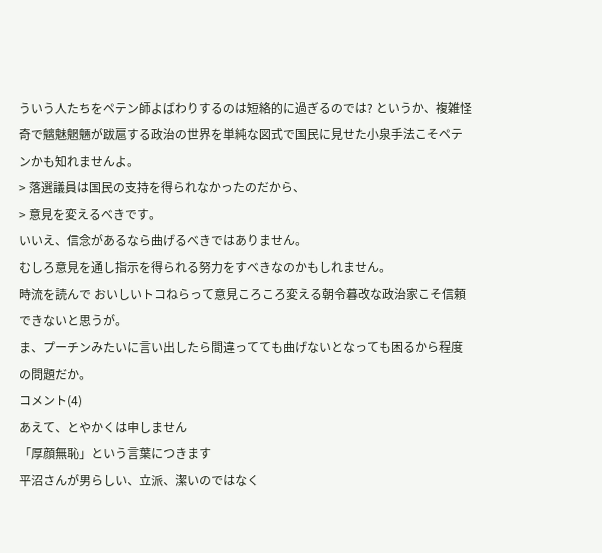ういう人たちをペテン師よばわりするのは短絡的に過ぎるのでは? というか、複雑怪奇で魑魅魍魎が跋扈する政治の世界を単純な図式で国民に見せた小泉手法こそペテンかも知れませんよ。
> 落選議員は国民の支持を得られなかったのだから、
> 意見を変えるべきです。
いいえ、信念があるなら曲げるべきではありません。
むしろ意見を通し指示を得られる努力をすべきなのかもしれません。
時流を読んで おいしいトコねらって意見ころころ変える朝令暮改な政治家こそ信頼できないと思うが。
ま、プーチンみたいに言い出したら間違ってても曲げないとなっても困るから程度の問題だか。
コメント(4)
あえて、とやかくは申しません
「厚顔無恥」という言葉につきます
平沼さんが男らしい、立派、潔いのではなく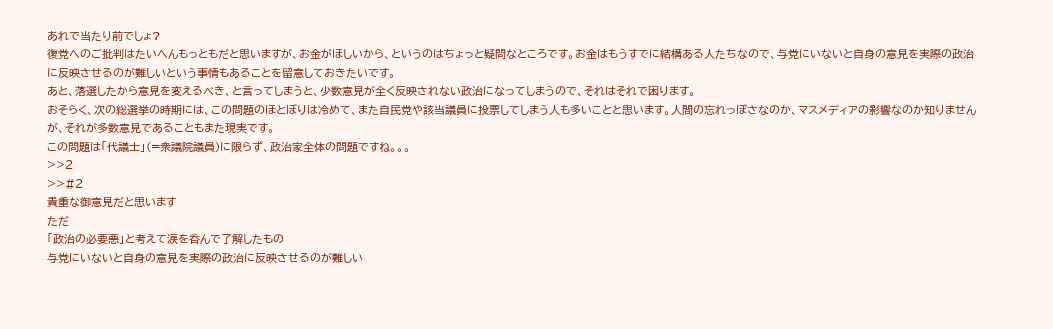あれで当たり前でしょ?
復党へのご批判はたいへんもっともだと思いますが、お金がほしいから、というのはちょっと疑問なところです。お金はもうすでに結構ある人たちなので、与党にいないと自身の意見を実際の政治に反映させるのが難しいという事情もあることを留意しておきたいです。
あと、落選したから意見を変えるべき、と言ってしまうと、少数意見が全く反映されない政治になってしまうので、それはそれで困ります。
おそらく、次の総選挙の時期には、この問題のほとぼりは冷めて、また自民党や該当議員に投票してしまう人も多いことと思います。人間の忘れっぽさなのか、マスメディアの影響なのか知りませんが、それが多数意見であることもまた現実です。
この問題は「代議士」(=衆議院議員)に限らず、政治家全体の問題ですね。。。
>>2
>>#2
貴重な御意見だと思います
ただ
「政治の必要悪」と考えて涙を呑んで了解したもの
与党にいないと自身の意見を実際の政治に反映させるのが難しい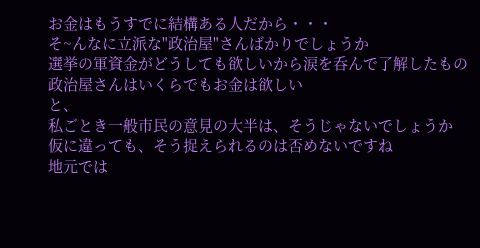お金はもうすでに結構ある人だから・・・
そ~んなに立派な"政治屋"さんばかりでしょうか
選挙の軍資金がどうしても欲しいから涙を呑んで了解したもの
政治屋さんはいくらでもお金は欲しい
と、
私ごとき一般市民の意見の大半は、そうじゃないでしょうか
仮に違っても、そう捉えられるのは否めないですね
地元では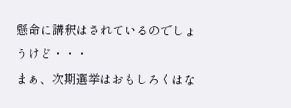懸命に講釈はされているのでしょうけど・・・
まぁ、次期選挙はおもしろくはな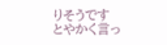りそうです
とやかく言っ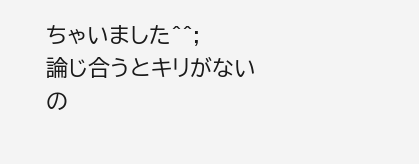ちゃいました^^;
論じ合うとキリがないの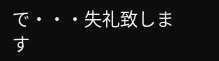で・・・失礼致します